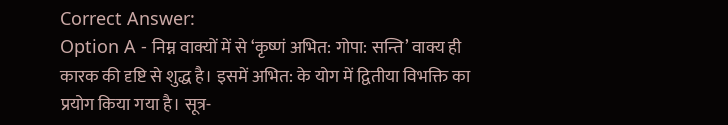Correct Answer:
Option A - निम्न वाक्यों में से ‘कृष्णं अभित: गोपा: सन्ति’ वाक्य ही कारक की दृष्टि से शुद्ध है। इसमें अभित: के योग में द्वितीया विभक्ति का प्रयोग किया गया है। सूत्र-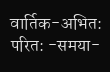वार्तिक-अभित: परित: -समया-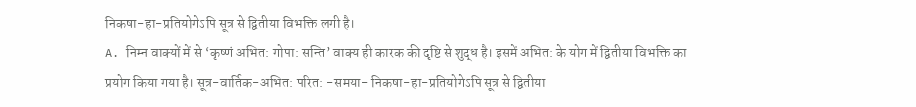निकषा-हा-प्रतियोगेऽपि सूत्र से द्वितीया विभक्ति लगी है।
A. निम्न वाक्यों में से ‘कृष्णं अभित: गोपा: सन्ति’ वाक्य ही कारक की दृष्टि से शुद्ध है। इसमें अभित: के योग में द्वितीया विभक्ति का प्रयोग किया गया है। सूत्र-वार्तिक-अभित: परित: -समया- निकषा-हा-प्रतियोगेऽपि सूत्र से द्वितीया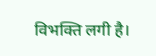विभक्ति लगी है।